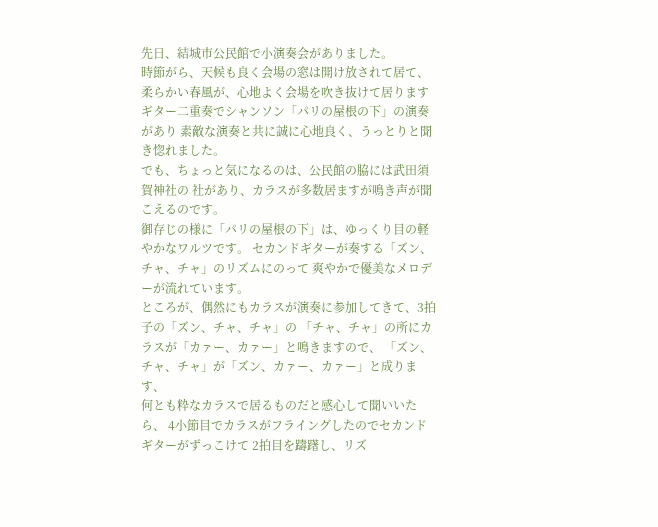先日、結城市公民館で小演奏会がありました。
時節がら、天候も良く会場の窓は開け放されて居て、 柔らかい春風が、心地よく会場を吹き抜けて居ります ギター二重奏でシャンソン「パリの屋根の下」の演奏があり 素敵な演奏と共に誠に心地良く、うっとりと聞き惚れました。
でも、ちょっと気になるのは、公民館の脇には武田須賀神社の 社があり、カラスが多数居ますが鳴き声が聞こえるのです。
御存じの様に「パリの屋根の下」は、ゆっくり目の軽やかなワルツです。 セカンドギターが奏する「ズン、チャ、チャ」のリズムにのって 爽やかで優美なメロデーが流れています。
ところが、偶然にもカラスが演奏に参加してきて、3拍子の「ズン、チャ、チャ」の 「チャ、チャ」の所にカラスが「カァー、カァー」と鳴きますので、 「ズン、チャ、チャ」が「ズン、カァー、カァー」と成ります、
何とも粋なカラスで居るものだと感心して聞いいたら、 4小節目でカラスがフライングしたのでセカンドギターがずっこけて 2拍目を躊躇し、リズ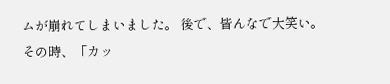ムが崩れてしまいました。 後で、皆んなで大笑い。
その時、「カッ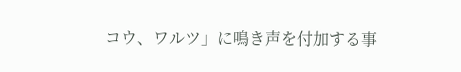コウ、ワルツ」に鳴き声を付加する事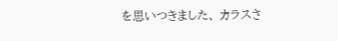を思いつきました、 カラスさ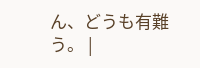ん、どうも有難う。 |